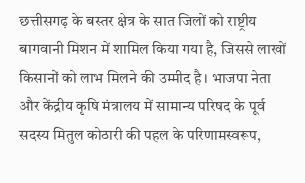छत्तीसगढ़ के बस्तर क्षेत्र के सात जिलों को राष्ट्रीय बागवानी मिशन में शामिल किया गया है, जिससे लाखों किसानों को लाभ मिलने की उम्मीद है। भाजपा नेता और केंद्रीय कृषि मंत्रालय में सामान्य परिषद के पूर्व सदस्य मितुल कोठारी की पहल के परिणामस्वरूप,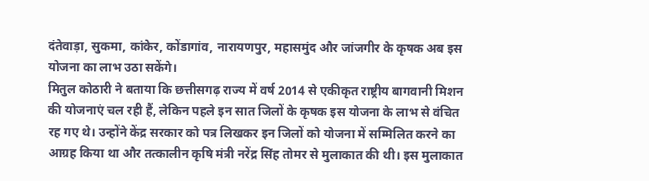दंतेवाड़ा, सुकमा, कांकेर, कोंडागांव, नारायणपुर, महासमुंद और जांजगीर के कृषक अब इस योजना का लाभ उठा सकेंगे।
मितुल कोठारी ने बताया कि छत्तीसगढ़ राज्य में वर्ष 2014 से एकीकृत राष्ट्रीय बागवानी मिशन की योजनाएं चल रही हैं, लेकिन पहले इन सात जिलों के कृषक इस योजना के लाभ से वंचित रह गए थे। उन्होंने केंद्र सरकार को पत्र लिखकर इन जिलों को योजना में सम्मिलित करने का आग्रह किया था और तत्कालीन कृषि मंत्री नरेंद्र सिंह तोमर से मुलाकात की थी। इस मुलाकात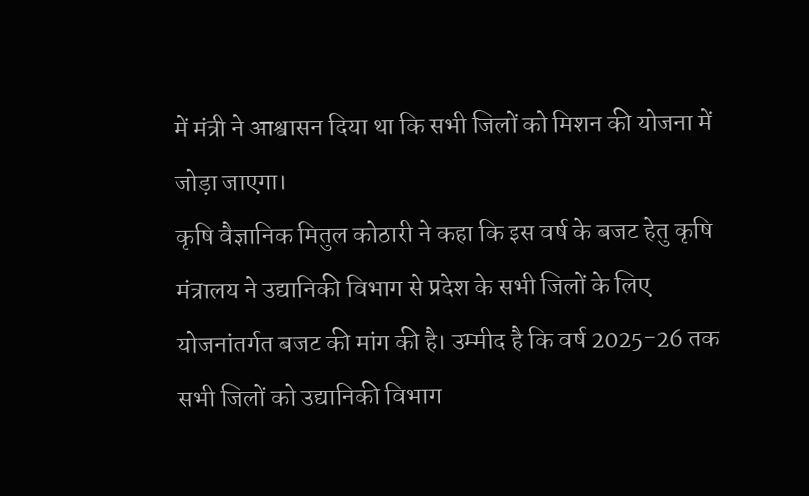में मंत्री ने आश्वासन दिया था कि सभी जिलों को मिशन की योजना में जोड़ा जाएगा।
कृषि वैज्ञानिक मितुल कोठारी ने कहा कि इस वर्ष के बजट हेतु कृषि मंत्रालय ने उद्यानिकी विभाग से प्रदेश के सभी जिलों के लिए योजनांतर्गत बजट की मांग की है। उम्मीद है कि वर्ष 2025-26 तक सभी जिलों को उद्यानिकी विभाग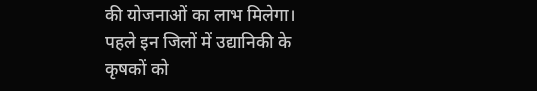की योजनाओं का लाभ मिलेगा। पहले इन जिलों में उद्यानिकी के कृषकों को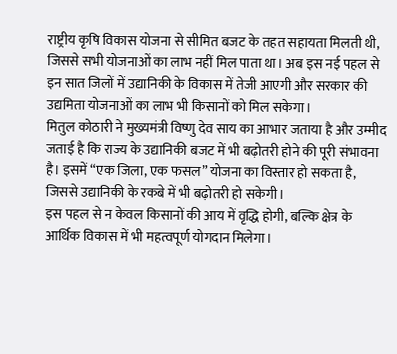राष्ट्रीय कृषि विकास योजना से सीमित बजट के तहत सहायता मिलती थी, जिससे सभी योजनाओं का लाभ नहीं मिल पाता था। अब इस नई पहल से इन सात जिलों में उद्यानिकी के विकास में तेजी आएगी और सरकार की उद्यमिता योजनाओं का लाभ भी किसानों को मिल सकेगा।
मितुल कोठारी ने मुख्यमंत्री विष्णु देव साय का आभार जताया है और उम्मीद जताई है कि राज्य के उद्यानिकी बजट में भी बढ़ोतरी होने की पूरी संभावना है। इसमें “एक जिला, एक फसल” योजना का विस्तार हो सकता है, जिससे उद्यानिकी के रकबे में भी बढ़ोतरी हो सकेगी।
इस पहल से न केवल किसानों की आय में वृद्धि होगी, बल्कि क्षेत्र के आर्थिक विकास में भी महत्वपूर्ण योगदान मिलेगा।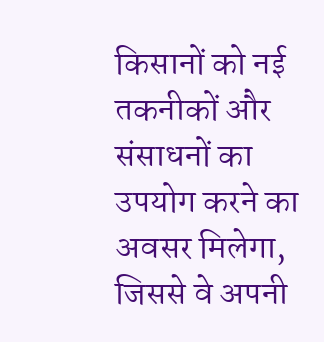किसानों को नई तकनीकों और संसाधनों का उपयोग करने का अवसर मिलेगा, जिससे वे अपनी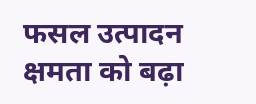फसल उत्पादन क्षमता को बढ़ा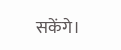सकेंगे।